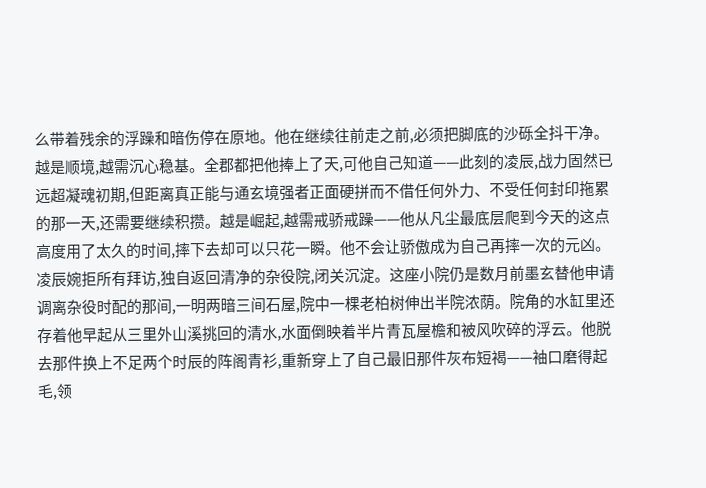么带着残余的浮躁和暗伤停在原地。他在继续往前走之前,必须把脚底的沙砾全抖干净。
越是顺境,越需沉心稳基。全郡都把他捧上了天,可他自己知道——此刻的凌辰,战力固然已远超凝魂初期,但距离真正能与通玄境强者正面硬拼而不借任何外力、不受任何封印拖累的那一天,还需要继续积攒。越是崛起,越需戒骄戒躁——他从凡尘最底层爬到今天的这点高度用了太久的时间,摔下去却可以只花一瞬。他不会让骄傲成为自己再摔一次的元凶。
凌辰婉拒所有拜访,独自返回清净的杂役院,闭关沉淀。这座小院仍是数月前墨玄替他申请调离杂役时配的那间,一明两暗三间石屋,院中一棵老柏树伸出半院浓荫。院角的水缸里还存着他早起从三里外山溪挑回的清水,水面倒映着半片青瓦屋檐和被风吹碎的浮云。他脱去那件换上不足两个时辰的阵阁青衫,重新穿上了自己最旧那件灰布短褐——袖口磨得起毛,领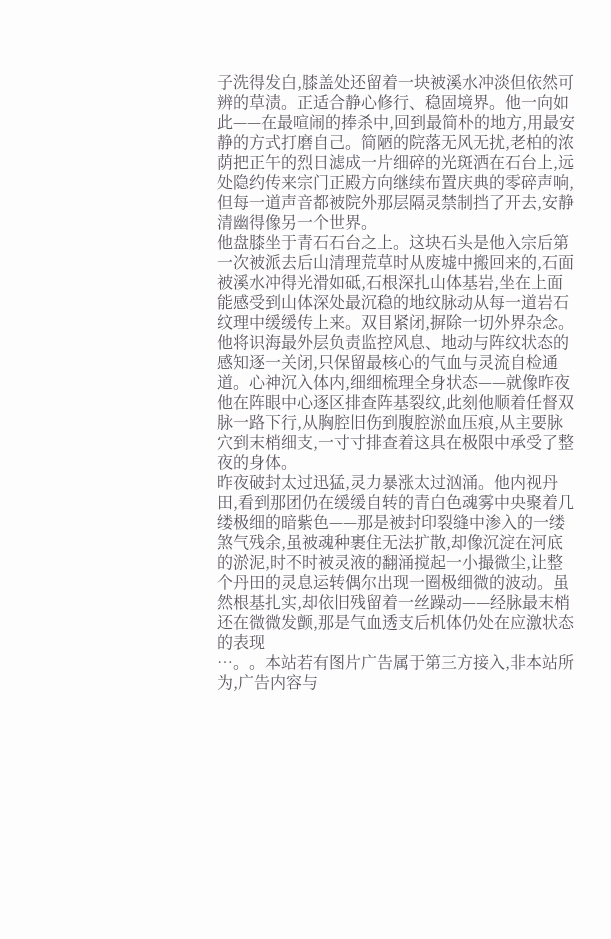子洗得发白,膝盖处还留着一块被溪水冲淡但依然可辨的草渍。正适合静心修行、稳固境界。他一向如此——在最喧闹的捧杀中,回到最简朴的地方,用最安静的方式打磨自己。简陋的院落无风无扰,老柏的浓荫把正午的烈日滤成一片细碎的光斑洒在石台上,远处隐约传来宗门正殿方向继续布置庆典的零碎声响,但每一道声音都被院外那层隔灵禁制挡了开去,安静清幽得像另一个世界。
他盘膝坐于青石石台之上。这块石头是他入宗后第一次被派去后山清理荒草时从废墟中搬回来的,石面被溪水冲得光滑如砥,石根深扎山体基岩,坐在上面能感受到山体深处最沉稳的地纹脉动从每一道岩石纹理中缓缓传上来。双目紧闭,摒除一切外界杂念。他将识海最外层负责监控风息、地动与阵纹状态的感知逐一关闭,只保留最核心的气血与灵流自检通道。心神沉入体内,细细梳理全身状态——就像昨夜他在阵眼中心逐区排查阵基裂纹,此刻他顺着任督双脉一路下行,从胸腔旧伤到腹腔淤血压痕,从主要脉穴到末梢细支,一寸寸排查着这具在极限中承受了整夜的身体。
昨夜破封太过迅猛,灵力暴涨太过汹涌。他内视丹田,看到那团仍在缓缓自转的青白色魂雾中央聚着几缕极细的暗紫色——那是被封印裂缝中渗入的一缕煞气残余,虽被魂种裹住无法扩散,却像沉淀在河底的淤泥,时不时被灵液的翻涌搅起一小撮微尘,让整个丹田的灵息运转偶尔出现一圈极细微的波动。虽然根基扎实,却依旧残留着一丝躁动——经脉最末梢还在微微发颤,那是气血透支后机体仍处在应激状态的表现
…。。本站若有图片广告属于第三方接入,非本站所为,广告内容与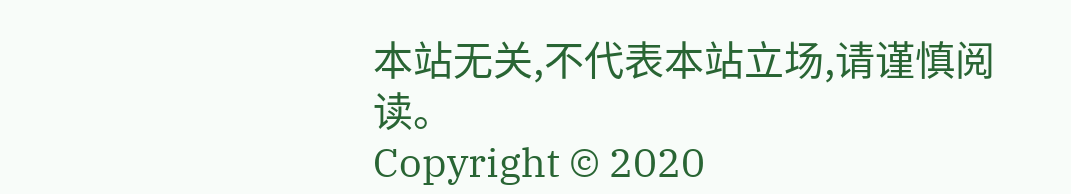本站无关,不代表本站立场,请谨慎阅读。
Copyright © 2020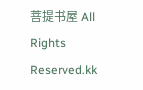菩提书屋 All Rights Reserved.kk